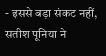- इससे बड़ा संकट नहीं, सतीश पूनिया ने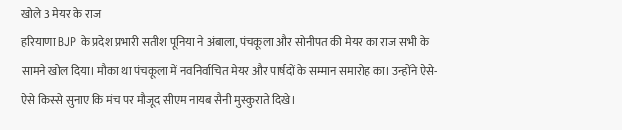खोले 3 मेयर के राज
हरियाणा BJP के प्रदेश प्रभारी सतीश पूनिया ने अंबाला, पंचकूला और सोनीपत की मेयर का राज सभी के सामने खोल दिया। मौका था पंचकूला में नवनिर्वाचित मेयर और पार्षदों के सम्मान समारोह का। उन्होंने ऐसे-ऐसे किस्से सुनाए कि मंच पर मौजूद सीएम नायब सैनी मुस्कुराते दिखे।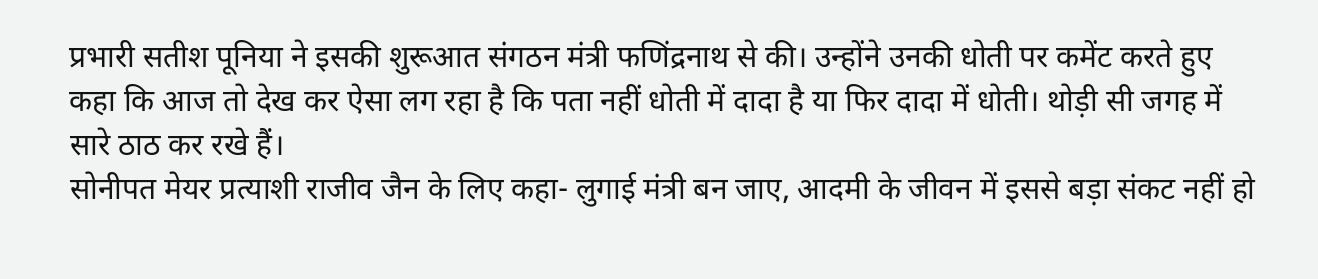प्रभारी सतीश पूनिया ने इसकी शुरूआत संगठन मंत्री फणिंद्रनाथ से की। उन्होंने उनकी धोती पर कमेंट करते हुए कहा कि आज तो देख कर ऐसा लग रहा है कि पता नहीं धोती में दादा है या फिर दादा में धोती। थोड़ी सी जगह में सारे ठाठ कर रखे हैं।
सोनीपत मेयर प्रत्याशी राजीव जैन के लिए कहा- लुगाई मंत्री बन जाए, आदमी के जीवन में इससे बड़ा संकट नहीं हो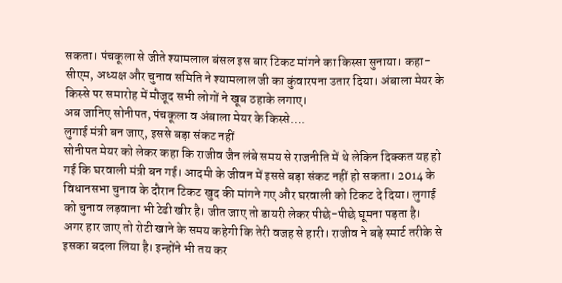सकता। पंचकूला से जीते श्यामलाल बंसल इस बार टिकट मांगने का किस्सा सुनाया। कहा- सीएम, अध्यक्ष और चुनाव समिति ने श्यामलाल जी का कुंवारपना उतार दिया। अंबाला मेयर के किस्से पर समारोह में मौजूद सभी लोगों ने खूब ठहाके लगाए।
अब जानिए सोनीपत, पंचकूला व अंबाला मेयर के किस्से….
लुगाई मंत्री बन जाए, इससे बड़ा संकट नहीं
सोनीपत मेयर को लेकर कहा कि राजीव जैन लंबे समय से राजनीति में थे लेकिन दिक्कत यह हो गई कि घरवाली मंत्री बन गई। आदमी के जीवन में इससे बड़ा संकट नहीं हो सकता। 2014 के विधानसभा चुनाव के दौरान टिकट खुद की मांगने गए और घरवाली को टिकट दे दिया। लुगाई को चुनाव लड़वाना भी टेढी खीर है। जीत जाए तो डायरी लेकर पीछे-पीछे घूमना पड़ता है। अगर हार जाए तो रोटी खाने के समय कहेगी कि तेरी वजह से हारी। राजीव ने बड़े स्मार्ट तरीके से इसका बदला लिया है। इन्होंने भी तय कर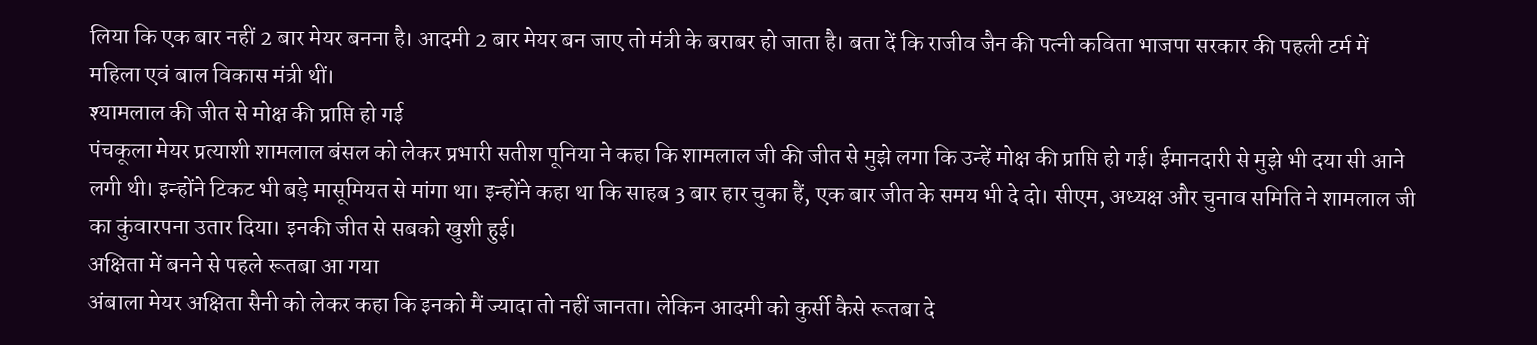लिया कि एक बार नहीं 2 बार मेयर बनना है। आदमी 2 बार मेयर बन जाए तो मंत्री के बराबर हो जाता है। बता दें कि राजीव जैन की पत्नी कविता भाजपा सरकार की पहली टर्म में महिला एवं बाल विकास मंत्री थीं।
श्यामलाल की जीत से मोक्ष की प्राप्ति हो गई
पंचकूला मेयर प्रत्याशी शामलाल बंसल को लेकर प्रभारी सतीश पूनिया ने कहा कि शामलाल जी की जीत से मुझे लगा कि उन्हें मोक्ष की प्राप्ति हो गई। ईमानदारी से मुझे भी दया सी आने लगी थी। इन्होंने टिकट भी बड़े मासूमियत से मांगा था। इन्होंने कहा था कि साहब 3 बार हार चुका हैं, एक बार जीत के समय भी दे दो। सीएम, अध्यक्ष और चुनाव समिति ने शामलाल जी का कुंवारपना उतार दिया। इनकी जीत से सबको खुशी हुई।
अक्षिता में बनने से पहले रूतबा आ गया
अंबाला मेयर अक्षिता सैनी को लेकर कहा कि इनको मैं ज्यादा तो नहीं जानता। लेकिन आदमी को कुर्सी कैसे रूतबा दे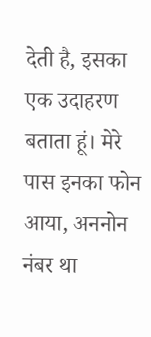देती है, इसका एक उदाहरण बताता हूं। मेरे पास इनका फोन आया, अननोन नंबर था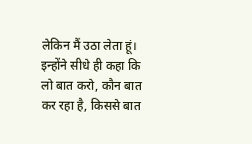लेकिन मैं उठा लेता हूं। इन्होंने सीधे ही कहा कि लो बात करो, कौन बात कर रहा है, किससे बात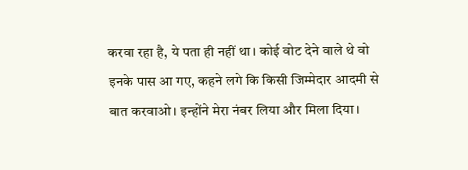करवा रहा है, ये पता ही नहीं था। कोई वोट देने वाले थे वो इनके पास आ गए, कहने लगे कि किसी जिम्मेदार आदमी से बात करवाओ। इन्होंने मेरा नंबर लिया और मिला दिया।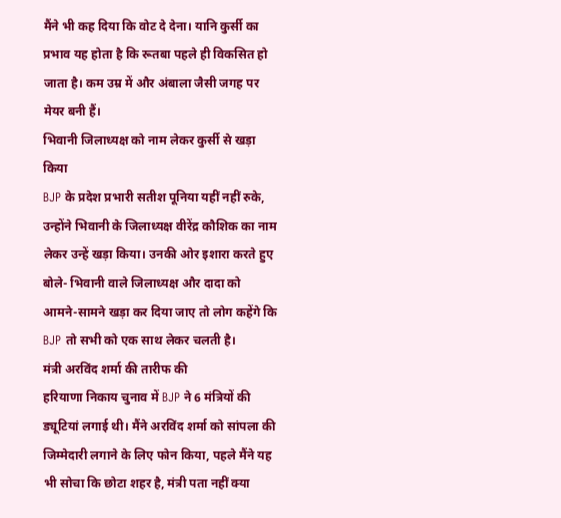मैंने भी कह दिया कि वोट दे देना। यानि कुर्सी का प्रभाव यह होता है कि रूतबा पहले ही विकसित हो जाता है। कम उम्र में और अंबाला जैसी जगह पर मेयर बनी हैं।
भिवानी जिलाध्यक्ष को नाम लेकर कुर्सी से खड़ा किया
BJP के प्रदेश प्रभारी सतीश पूनिया यहीं नहीं रुके, उन्होंने भिवानी के जिलाध्यक्ष वीरेंद्र कौशिक का नाम लेकर उन्हें खड़ा किया। उनकी ओर इशारा करते हुए बोले- भिवानी वाले जिलाध्यक्ष और दादा को आमने-सामने खड़ा कर दिया जाए तो लोग कहेंगे कि BJP तो सभी को एक साथ लेकर चलती है।
मंत्री अरविंद शर्मा की तारीफ की
हरियाणा निकाय चुनाव में BJP ने 6 मंत्रियों की ड्यूटियां लगाई थी। मैंने अरविंद शर्मा को सांपला की जिम्मेदारी लगाने के लिए फोन किया, पहले मैंने यह भी सोचा कि छोटा शहर है, मंत्री पता नहीं क्या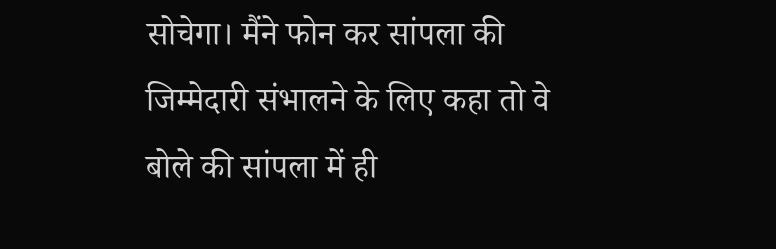सोचेगा। मैंने फोन कर सांपला की जिम्मेदारी संभालने के लिए कहा तो वे बोले की सांपला में ही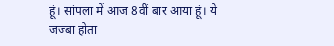हूं। सांपला में आज 8वीं बार आया हूं। ये जज्बा होता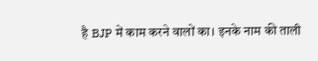है BJP में काम करने वालों का। इनके नाम की ताली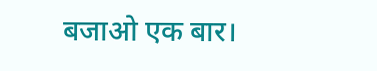बजाओ एक बार।